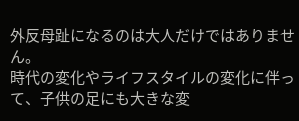外反母趾になるのは大人だけではありません。
時代の変化やライフスタイルの変化に伴って、子供の足にも大きな変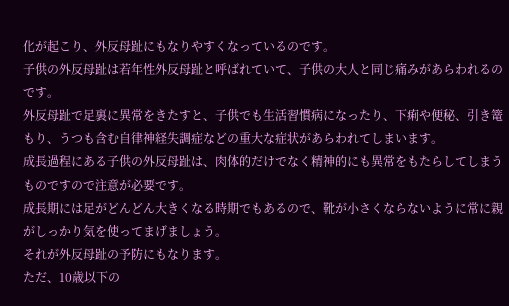化が起こり、外反母趾にもなりやすくなっているのです。
子供の外反母趾は若年性外反母趾と呼ばれていて、子供の大人と同じ痛みがあらわれるのです。
外反母趾で足裏に異常をきたすと、子供でも生活習慣病になったり、下痢や便秘、引き篭もり、うつも含む自律神経失調症などの重大な症状があらわれてしまいます。
成長過程にある子供の外反母趾は、肉体的だけでなく精神的にも異常をもたらしてしまうものですので注意が必要です。
成長期には足がどんどん大きくなる時期でもあるので、靴が小さくならないように常に親がしっかり気を使ってまげましょう。
それが外反母趾の予防にもなります。
ただ、10歳以下の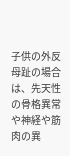子供の外反母趾の場合は、先天性の骨格異常や神経や筋肉の異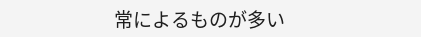常によるものが多い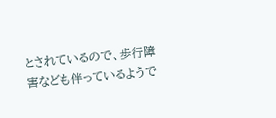とされているので、歩行障害なども伴っているようで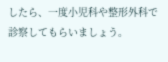したら、一度小児科や整形外科で診察してもらいましょう。